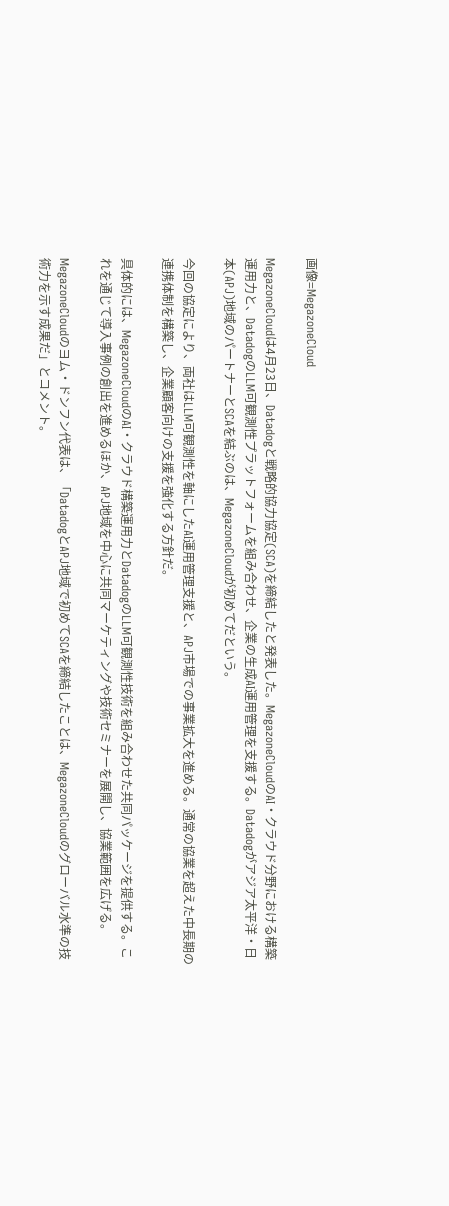画像=MegazoneCloud

MegazoneCloudは4月23日、Datadogと戦略的協力協定(SCA)を締結したと発表した。MegazoneCloudのAI・クラウド分野における構築運用力と、DatadogのLLM可観測性プラットフォームを組み合わせ、企業の生成AI運用管理を支援する。Datadogがアジア太平洋・日本(APJ)地域のパートナーとSCAを結ぶのは、MegazoneCloudが初めてだという。

今回の協定により、両社はLLM可観測性を軸にしたAI運用管理支援と、APJ市場での事業拡大を進める。通常の協業を超えた中長期の連携体制を構築し、企業顧客向けの支援を強化する方針だ。

具体的には、MegazoneCloudのAI・クラウド構築運用力とDatadogのLLM可観測性技術を組み合わせた共同パッケージを提供する。これを通じて導入事例の創出を進めるほか、APJ地域を中心に共同マーケティングや技術セミナーを展開し、協業範囲を広げる。

MegazoneCloudのヨム・ドンフン代表は、「DatadogとAPJ地域で初めてSCAを締結したことは、MegazoneCloudのグローバル水準の技術力を示す成果だ」とコメント。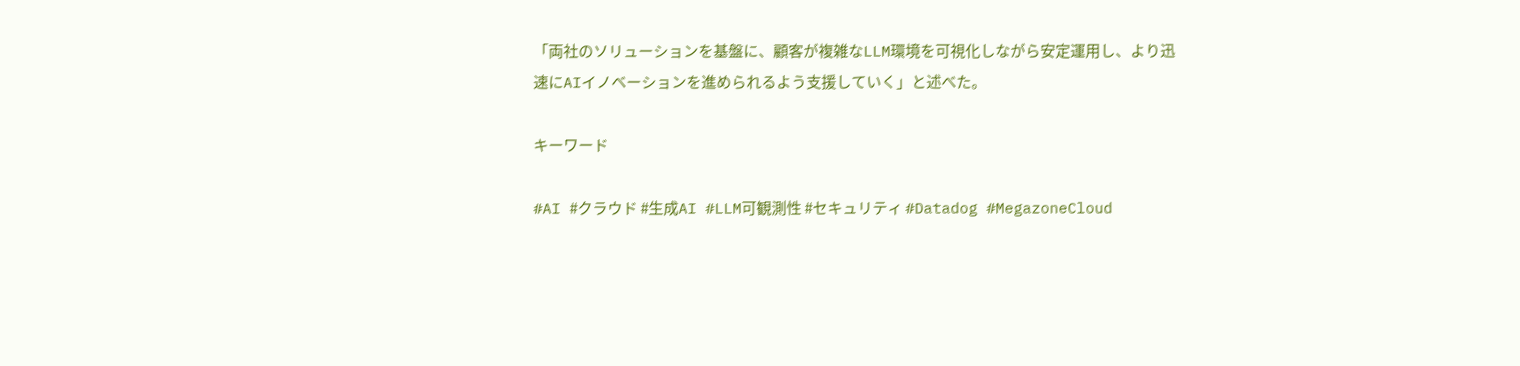「両社のソリューションを基盤に、顧客が複雑なLLM環境を可視化しながら安定運用し、より迅速にAIイノベーションを進められるよう支援していく」と述べた。

キーワード

#AI #クラウド #生成AI #LLM可観測性 #セキュリティ #Datadog #MegazoneCloud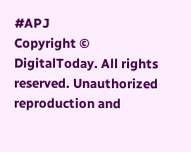#APJ
Copyright © DigitalToday. All rights reserved. Unauthorized reproduction and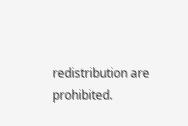redistribution are prohibited.